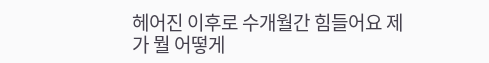헤어진 이후로 수개월간 힘들어요 제가 뭘 어떻게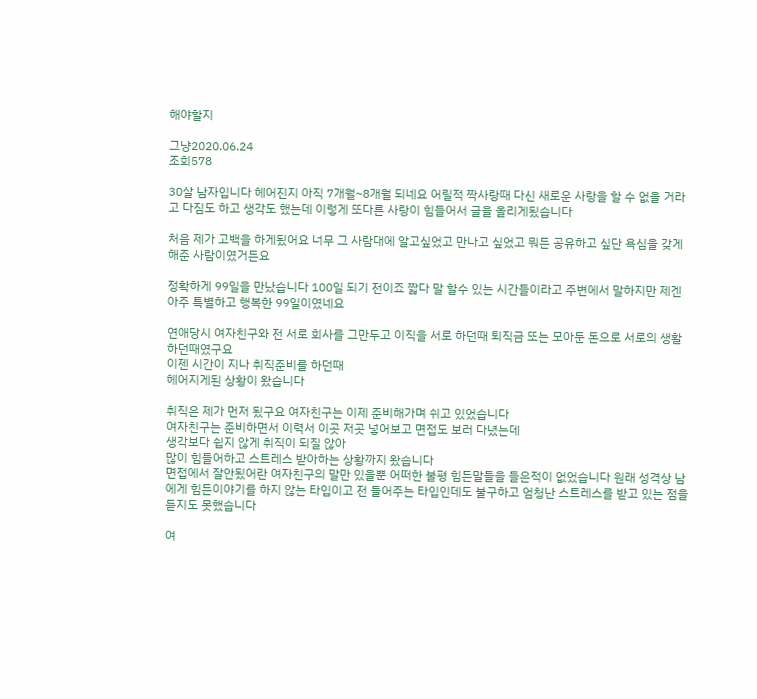해야할지

그냥2020.06.24
조회578

30살 남자입니다 헤어진지 아직 7개월~8개월 되네요 어릴적 짝사랑때 다신 새로운 사랑을 할 수 없을 거라고 다짐도 하고 생각도 했는데 이렇게 또다른 사랑이 힘들어서 글을 올리게됬습니다

처음 제가 고백을 하게됬어요 너무 그 사람대에 알고싶었고 만나고 싶었고 뭐든 공유하고 싶단 욕심을 갖게 해준 사람이였거든요

정확하게 99일을 만났습니다 100일 되기 전이죠 짧다 말 할수 있는 시간들이라고 주변에서 말하지만 제겐 아주 특별하고 행복한 99일이였네요

연애당시 여자친구와 전 서로 회사를 그만두고 이직을 서로 하던때 퇴직금 또는 모아둔 돈으로 서로의 생활 하던때였구요
이젠 시간이 지나 취직준비를 하던때
헤어지게된 상황이 왔습니다

취직은 제가 먼저 됬구요 여자친구는 이제 준비해가며 쉬고 있었습니다
여자친구는 준비하면서 이력서 이곳 저곳 넣어보고 면접도 보러 다녔는데
생각보다 쉽지 않게 취직이 되질 않아
많이 힘들어하고 스트레스 받아하는 상황까지 왔습니다
면접에서 잘안됬어란 여자친구의 말만 있을뿐 어떠한 불평 힘든말들을 들은적이 없었습니다 원래 성격상 남에게 힘든이야기를 하지 않는 타입이고 전 들어주는 타입인데도 불구하고 엄청난 스트레스를 받고 있는 점을 듣지도 못했습니다

여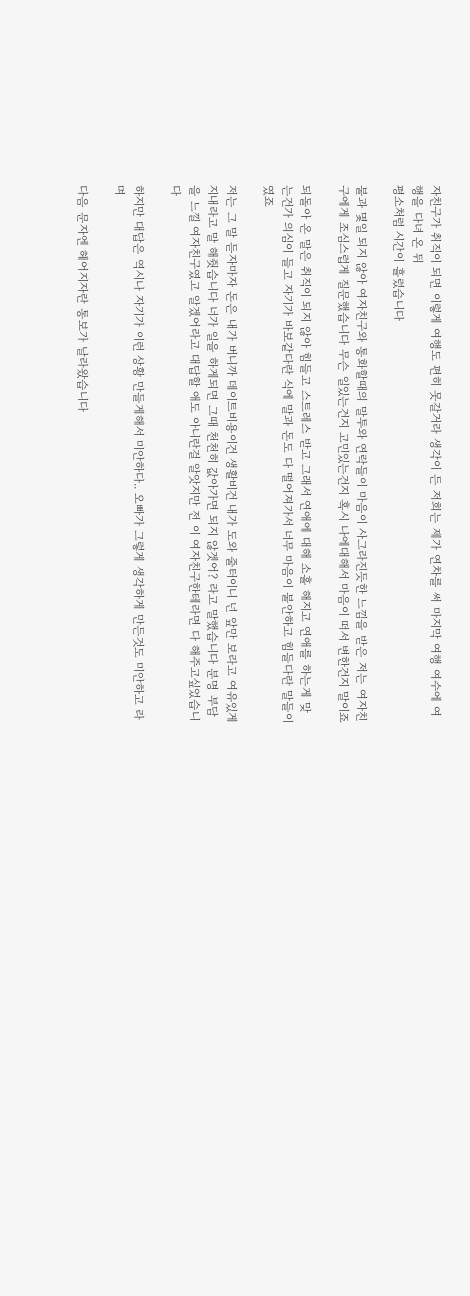자친구가 취직이 되면 이렇게 여행도 편히 못갈거라 생각이 든 저희는 제가 연차를 써 마지막 여행 여수에 여행을 다녀 온 뒤
평소처럼 시간이 흘렀습니다

불과 몇일 되지 않아 여자친구와 통화할때의 말투와 연락들이 마음이 사그라진듯한 느낌을 받은 저는 여자친구에게 조심스럽게 질문했습니다 무슨 일있는건지 고민있는건지 혹시 나에대해서 마음이 떠서 변한건지 말이죠

되돌아 온 말은 취직이 되지 않아 힘들고 스트레스 받고 그래서 연애에 대해 소홀 해지고 연애를 하는게 맞는건가 의심이 들고 자기가 바보같다란 식에 말과 돈도 다 떨어져가서 너무 마음이 불안하고 힘들다란 말들이였죠

저는 그 말 듣자마자 돈은 내가 버니까 데이트비용이건 생활비건 내가 도와 줄터이니 넌 앞만 보라고 여유있게 지내라고 말 해줫습니다 너가 일을 하게되면 그때 천천히 값아가면 되지 않겟어? 라고 말했습니다 분명 부담을 느낄 여자친구였고 알겠어라고 대답할 애도 아니란걸 알앗지만 전 이 여자친구한테라면 다 해주고싶었습니다

하지만 대답은 역시나 자기가 이런 상황 만들게해서 미안하다.. 오빠가 그렇게 생각하게 만든것도 미안하고 라며

다음 문자엔 헤어지자란 통보가 날라왔습니다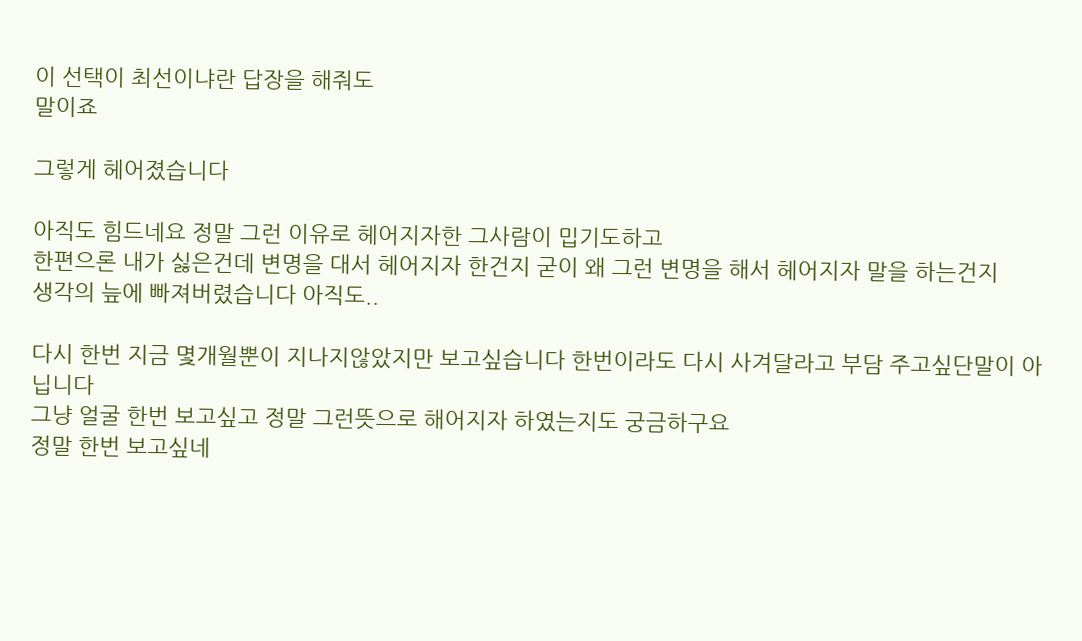이 선택이 최선이냐란 답장을 해줘도
말이죠

그렇게 헤어졌습니다

아직도 힘드네요 정말 그런 이유로 헤어지자한 그사람이 밉기도하고
한편으론 내가 싫은건데 변명을 대서 헤어지자 한건지 굳이 왜 그런 변명을 해서 헤어지자 말을 하는건지
생각의 늪에 빠져버렸습니다 아직도..

다시 한번 지금 몇개월뿐이 지나지않았지만 보고싶습니다 한번이라도 다시 사겨달라고 부담 주고싶단말이 아닙니다
그냥 얼굴 한번 보고싶고 정말 그런뜻으로 해어지자 하였는지도 궁금하구요
정말 한번 보고싶네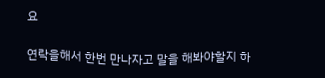요

연락을해서 한번 만나자고 말을 해봐야할지 하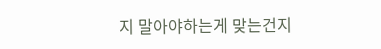지 말아야하는게 맞는건지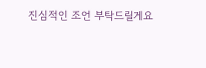진심적인 조언 부탁드릴게요